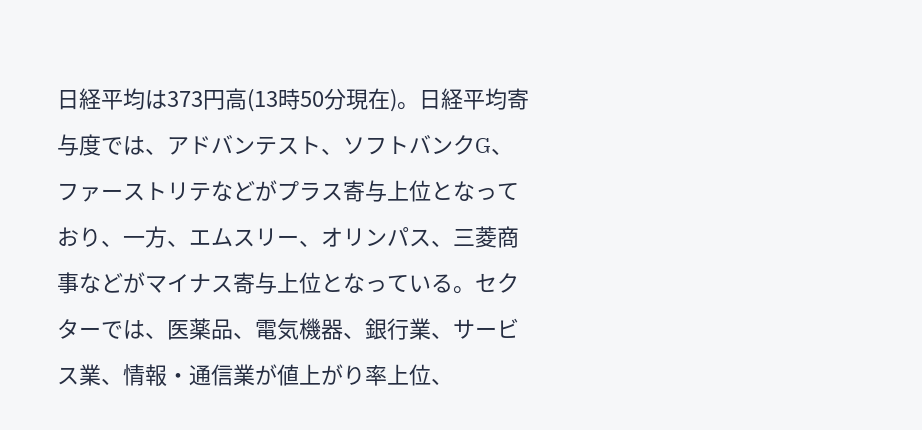日経平均は373円高(13時50分現在)。日経平均寄与度では、アドバンテスト、ソフトバンクG、ファーストリテなどがプラス寄与上位となっており、一方、エムスリー、オリンパス、三菱商事などがマイナス寄与上位となっている。セクターでは、医薬品、電気機器、銀行業、サービス業、情報・通信業が値上がり率上位、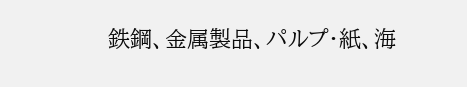鉄鋼、金属製品、パルプ・紙、海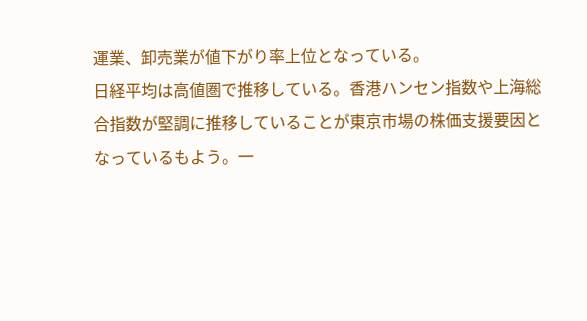運業、卸売業が値下がり率上位となっている。
日経平均は高値圏で推移している。香港ハンセン指数や上海総合指数が堅調に推移していることが東京市場の株価支援要因となっているもよう。一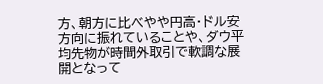方、朝方に比べやや円高・ドル安方向に振れていることや、ダウ平均先物が時間外取引で軟調な展開となって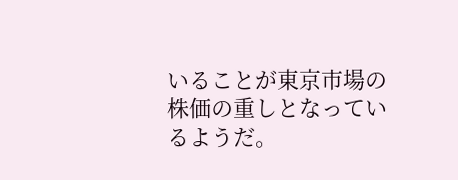いることが東京市場の株価の重しとなっているようだ。